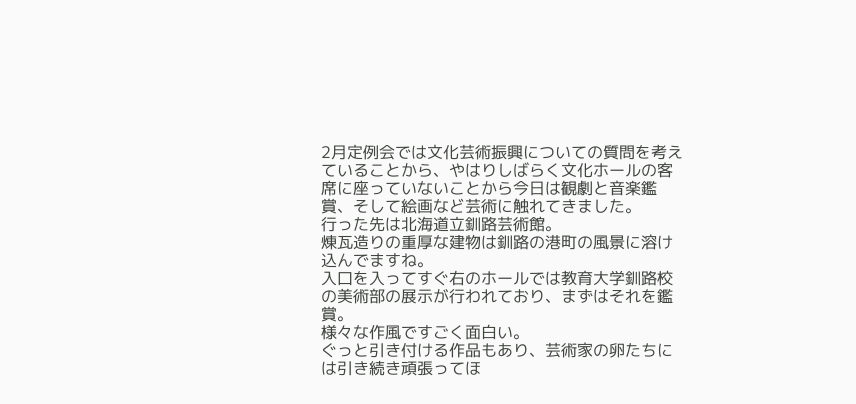2月定例会では文化芸術振興についての質問を考えていることから、やはりしばらく文化ホールの客席に座っていないことから今日は観劇と音楽鑑賞、そして絵画など芸術に触れてきました。
行った先は北海道立釧路芸術館。
煉瓦造りの重厚な建物は釧路の港町の風景に溶け込んでますね。
入口を入ってすぐ右のホールでは教育大学釧路校の美術部の展示が行われており、まずはそれを鑑賞。
様々な作風ですごく面白い。
ぐっと引き付ける作品もあり、芸術家の卵たちには引き続き頑張ってほ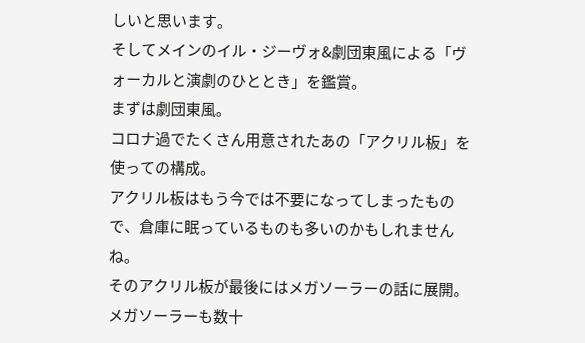しいと思います。
そしてメインのイル・ジーヴォ&劇団東風による「ヴォーカルと演劇のひととき」を鑑賞。
まずは劇団東風。
コロナ過でたくさん用意されたあの「アクリル板」を使っての構成。
アクリル板はもう今では不要になってしまったもので、倉庫に眠っているものも多いのかもしれませんね。
そのアクリル板が最後にはメガソーラーの話に展開。
メガソーラーも数十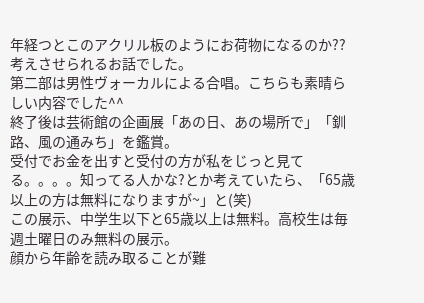年経つとこのアクリル板のようにお荷物になるのか??
考えさせられるお話でした。
第二部は男性ヴォーカルによる合唱。こちらも素晴らしい内容でした^^
終了後は芸術館の企画展「あの日、あの場所で」「釧路、風の通みち」を鑑賞。
受付でお金を出すと受付の方が私をじっと見てる。。。。知ってる人かな?とか考えていたら、「65歳以上の方は無料になりますが~」と(笑)
この展示、中学生以下と65歳以上は無料。高校生は毎週土曜日のみ無料の展示。
顔から年齢を読み取ることが難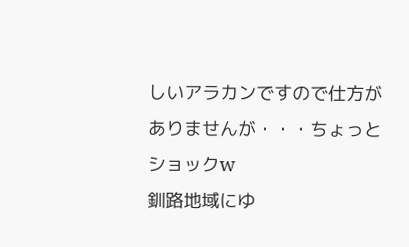しいアラカンですので仕方がありませんが・・・ちょっとショックw
釧路地域にゆ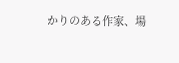かりのある作家、場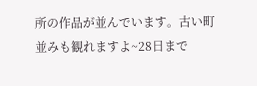所の作品が並んでいます。古い町並みも観れますよ~28日まで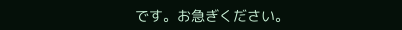です。お急ぎください。